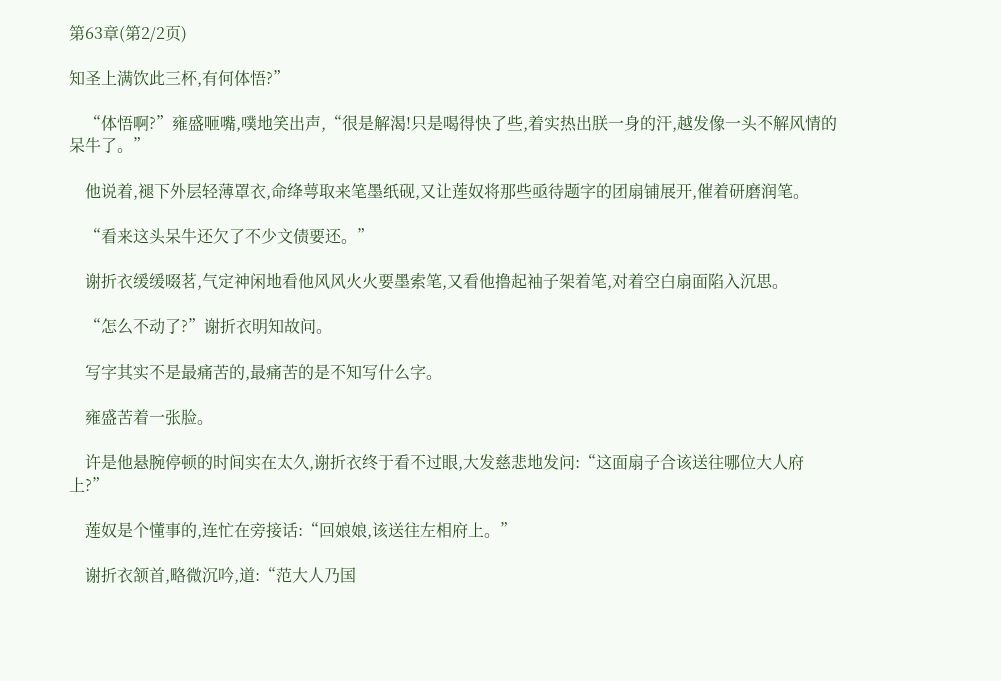第63章(第2/2页)

知圣上满饮此三杯,有何体悟?”

    “体悟啊?”雍盛咂嘴,噗地笑出声,“很是解渴!只是喝得快了些,着实热出朕一身的汗,越发像一头不解风情的呆牛了。”

    他说着,褪下外层轻薄罩衣,命绛萼取来笔墨纸砚,又让莲奴将那些亟待题字的团扇铺展开,催着研磨润笔。

    “看来这头呆牛还欠了不少文债要还。”

    谢折衣缓缓啜茗,气定神闲地看他风风火火要墨索笔,又看他撸起袖子架着笔,对着空白扇面陷入沉思。

    “怎么不动了?”谢折衣明知故问。

    写字其实不是最痛苦的,最痛苦的是不知写什么字。

    雍盛苦着一张脸。

    许是他悬腕停顿的时间实在太久,谢折衣终于看不过眼,大发慈悲地发问:“这面扇子合该送往哪位大人府上?”

    莲奴是个懂事的,连忙在旁接话:“回娘娘,该送往左相府上。”

    谢折衣颔首,略微沉吟,道:“范大人乃国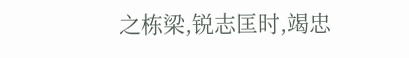之栋梁,锐志匡时,竭忠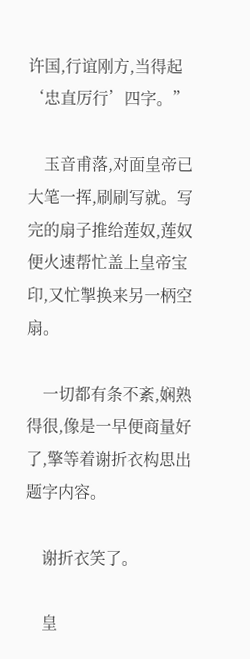许国,行谊刚方,当得起‘忠直厉行’四字。”

    玉音甫落,对面皇帝已大笔一挥,刷刷写就。写完的扇子推给莲奴,莲奴便火速帮忙盖上皇帝宝印,又忙掣换来另一柄空扇。

    一切都有条不紊,娴熟得很,像是一早便商量好了,擎等着谢折衣构思出题字内容。

    谢折衣笑了。

    皇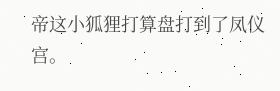帝这小狐狸打算盘打到了凤仪宫。